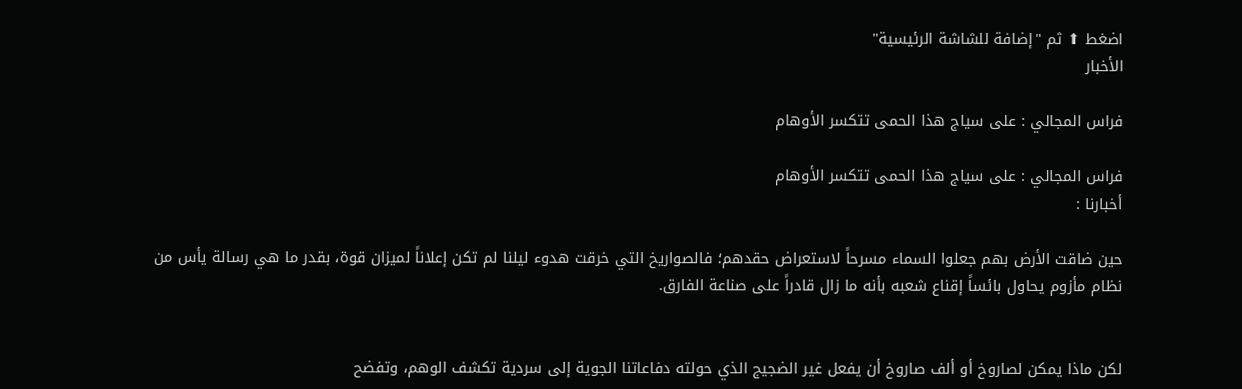اضغط ⬆ ثم "إضافة للشاشة الرئيسية"
الأخبار

فراس المجالي : على سياج هذا الحمى تتكسر الأوهام

فراس المجالي : على سياج هذا الحمى تتكسر الأوهام
أخبارنا :

حين ضاقت الأرض بهم جعلوا السماء مسرحاً لاستعراض حقدهم؛ فالصواريخ التي خرقت هدوء ليلنا لم تكن إعلاناً لميزان قوة، بقدر ما هي رسالة يأس من نظام مأزوم يحاول بائساً إقناع شعبه بأنه ما زال قادراً على صناعة الفارق.


لكن ماذا يمكن لصاروخ أو ألف صاروخ أن يفعل غير الضجيج الذي حولته دفاعاتنا الجوية إلى سردية تكشف الوهم، وتفضح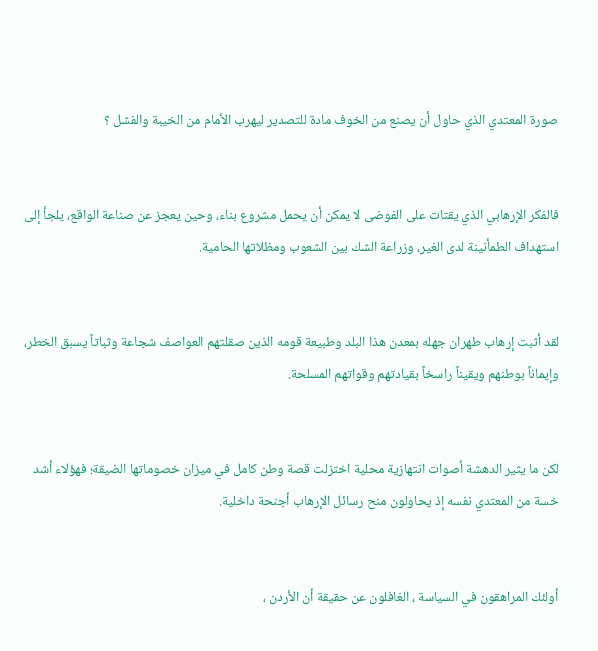صورة المعتدي الذي حاول أن يصنع من الخوف مادة للتصدير ليهرب الأمام من الخيبة والفشل ؟


فالفكر الإرهابي الذي يقتات على الفوضى لا يمكن أن يحمل مشروع بناء، وحين يعجز عن صناعة الواقع، يلجأ إلى استهداف الطمأنينة لدى الغير، وزراعة الشك بين الشعوب ومظلاتها الحامية.


لقد أثبت إرهاب طهران جهله بمعدن هذا البلد وطبيعة قومه الذين صقلتهم العواصف شجاعة وثباتاً يسبق الخطر، وإيماناً بوطنهم ويقيناً راسخاً بقيادتهم وقواتهم المسلحة.


لكن ما يثير الدهشة أصوات انتهازية محلية اختزلت قصة وطن كامل في ميزان خصوماتها الضيقة؛ فهؤلاء أشد خسة من المعتدي نفسه إذ يحاولون منح رسائل الإرهاب أجنحة داخلية.


أولئك المراهقون في السياسة ، الغافلون عن حقيقة أن الأردن ،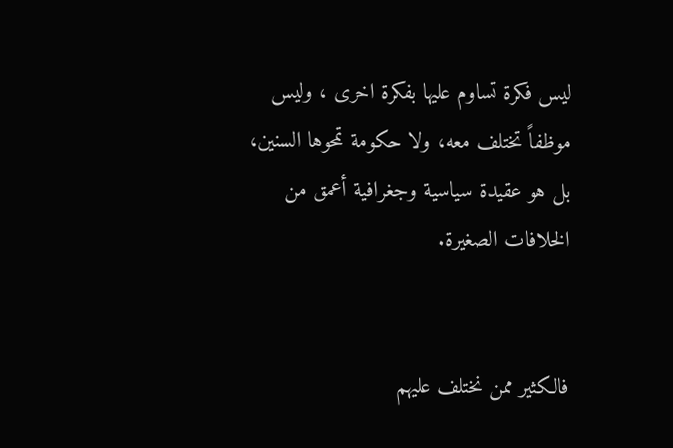ليس فكرة تساوم عليها بفكرة اخرى ، وليس موظفاً تختلف معه، ولا حكومة تمحوها السنين، بل هو عقيدة سياسية وجغرافية أعمق من الخلافات الصغيرة.


فالكثير ممن نختلف عليهم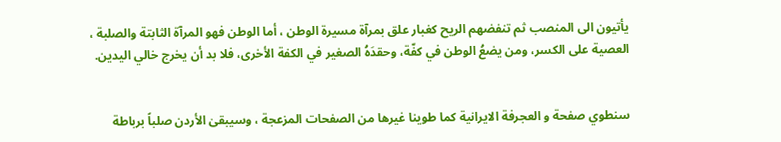يأتيون الى المنصب ثم تنفضهم الريح كغبار علق بمرآة مسيرة الوطن ، أما الوطن فهو المرآة الثابتة والصلبة ، العصية على الكسر، ومن يضعُ الوطن في كفّة، وحقدَهُ الصغير في الكفة الأخرى، فلا بد أن يخرج خالي اليدين.


سنطوي صفحة و العجرفة الايرانية كما طوينا غيرها من الصفحات المزعجة ، وسيبقىٰ الأردن صلباً برباطة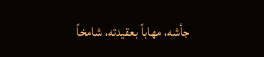جأشه، مهاباً بعقيدته، شامخاً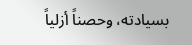بسيادته، وحصناً أزلياً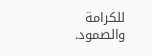للكرامة والصمود.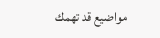مواضيع قد تهمك